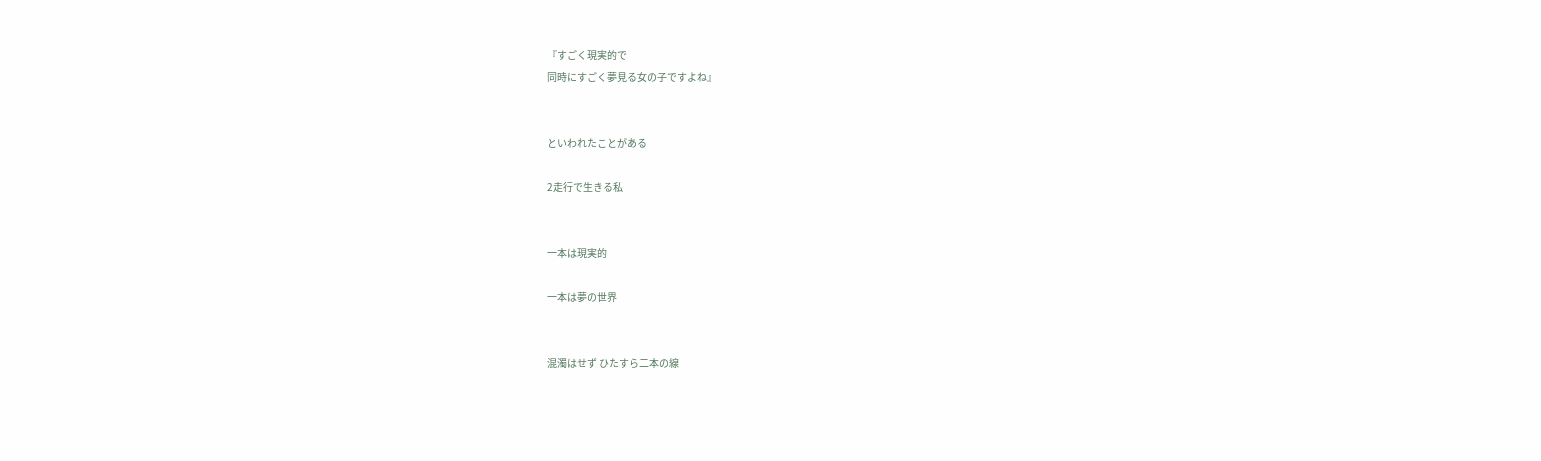『すごく現実的で
同時にすごく夢見る女の子ですよね』


といわれたことがある

2走行で生きる私


一本は現実的

一本は夢の世界


混濁はせず ひたすら二本の線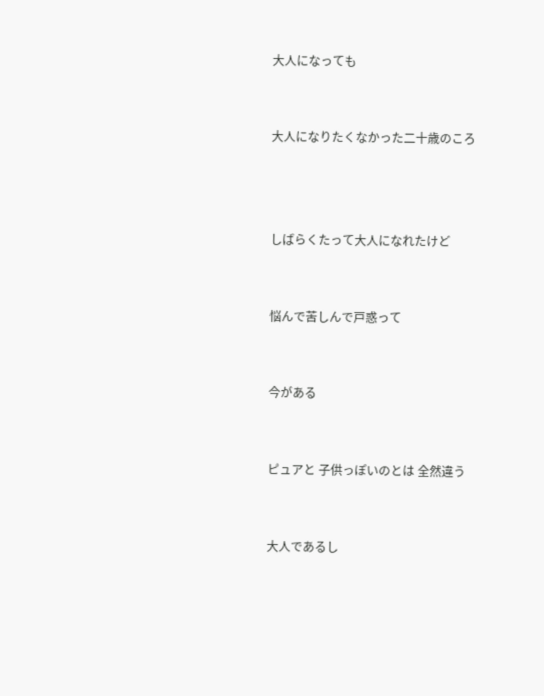大人になっても


大人になりたくなかった二十歳のころ



しばらくたって大人になれたけど


悩んで苦しんで戸惑って


今がある


ピュアと 子供っぽいのとは 全然違う


大人であるし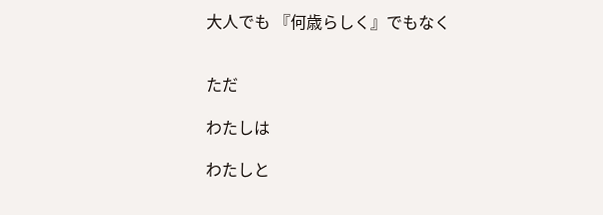大人でも 『何歳らしく』でもなく


ただ

わたしは

わたしと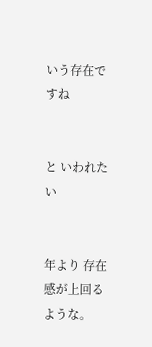いう存在ですね


と いわれたい


年より 存在感が上回るような。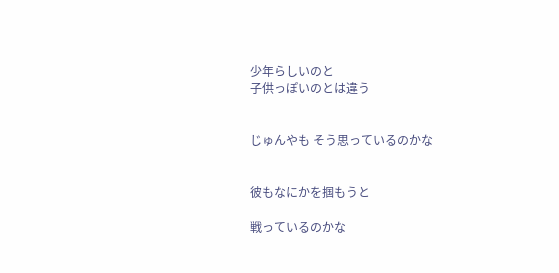少年らしいのと
子供っぽいのとは違う


じゅんやも そう思っているのかな


彼もなにかを掴もうと

戦っているのかな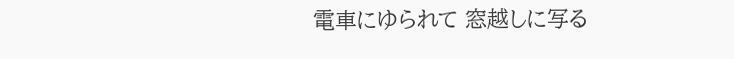電車にゆられて 窓越しに写る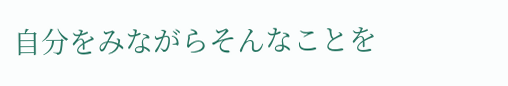自分をみながらそんなことを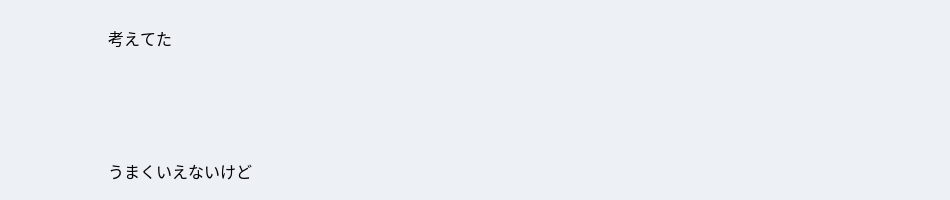考えてた



うまくいえないけど